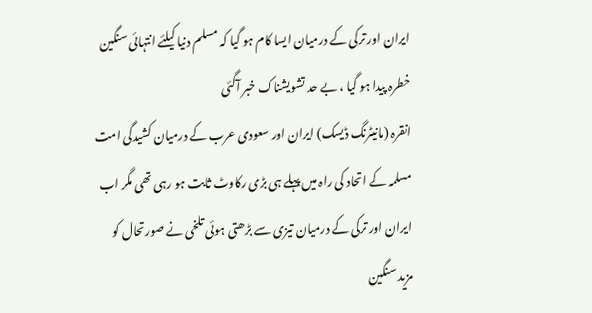ایران اور ترکی کے درمیان ایسا کام ہو گیا کہ مسلم دنیا کیلئے انتہائی سنگین خطرہ پیدا ہو گیا ، بے حد تشویشناک خبر آگئی
انقرہ (مانیٹرنگ ڈیسک) ایران اور سعودی عرب کے درمیان کشیدگی امت مسلمہ کے اتحاد کی راہ میں پہلے ہی بڑی رکاوٹ ثابت ہو رہی تھی مگر اب ایران اور ترکی کے درمیان تیزی سے بڑھتی ہوئی تلخی نے صورتحال کو مزید سنگین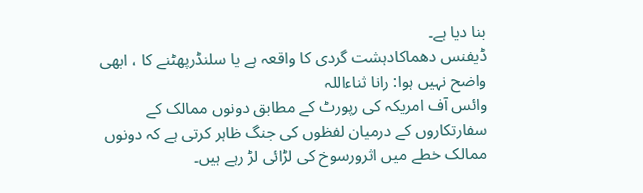بنا دیا ہے۔
ڈیفنس دھماکادہشت گردی کا واقعہ ہے یا سلنڈرپھٹنے کا ، ابھی واضح نہیں ہوا: رانا ثناءاللہ
وائس آف امریکہ کی رپورٹ کے مطابق دونوں ممالک کے سفارتکاروں کے درمیان لفظوں کی جنگ ظاہر کرتی ہے کہ دونوں ممالک خطے میں اثرورسوخ کی لڑائی لڑ رہے ہیں۔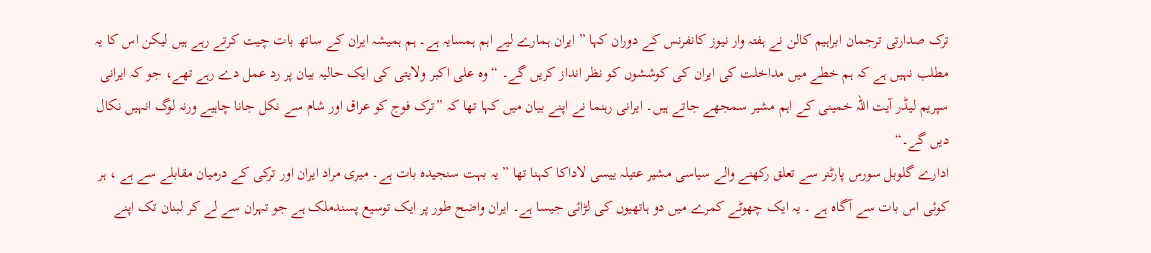ترک صدارتی ترجمان ابراہیم کالن نے ہفتہ وار نیوز کانفرنس کے دوران کہا ” ایران ہمارے لیے اہم ہمسایہ ہے۔ ہم ہمیشہ ایران کے ساتھ بات چیت کرتے رہے ہیں لیکن اس کا یہ مطلب نہیں ہے کہ ہم خطے میں مداخلت کی ایران کی کوششوں کو نظر انداز کریں گے۔ “ وہ علی اکبر ولایتی کی ایک حالیہ بیان پر رد عمل دے رہے تھے، جو کہ ایرانی سپریم لیڈر آیت اللہ خمینی کے اہم مشیر سمجھے جاتے ہیں۔ ایرانی رہنما نے اپنے بیان میں کہا تھا کہ ”ترک فوج کو عراق اور شام سے نکل جانا چاہیے ورنہ لوگ انہیں نکال دیں گے۔“
ادارے گلوبل سورس پارٹنر سے تعلق رکھنے والے سیاسی مشیر عتیلہ ییسی لاداکا کہنا تھا ” یہ بہت سنجیدہ بات ہے۔ میری مراد ایران اور ترکی کے درمیان مقابلے سے ہے ، ہر کوئی اس بات سے آگاہ ہے ۔ یہ ایک چھوٹے کمرے میں دو ہاتھیوں کی لڑائی جیسا ہے۔ ایران واضح طور پر ایک توسیع پسندملک ہے جو تہران سے لے کر لبنان تک اپنے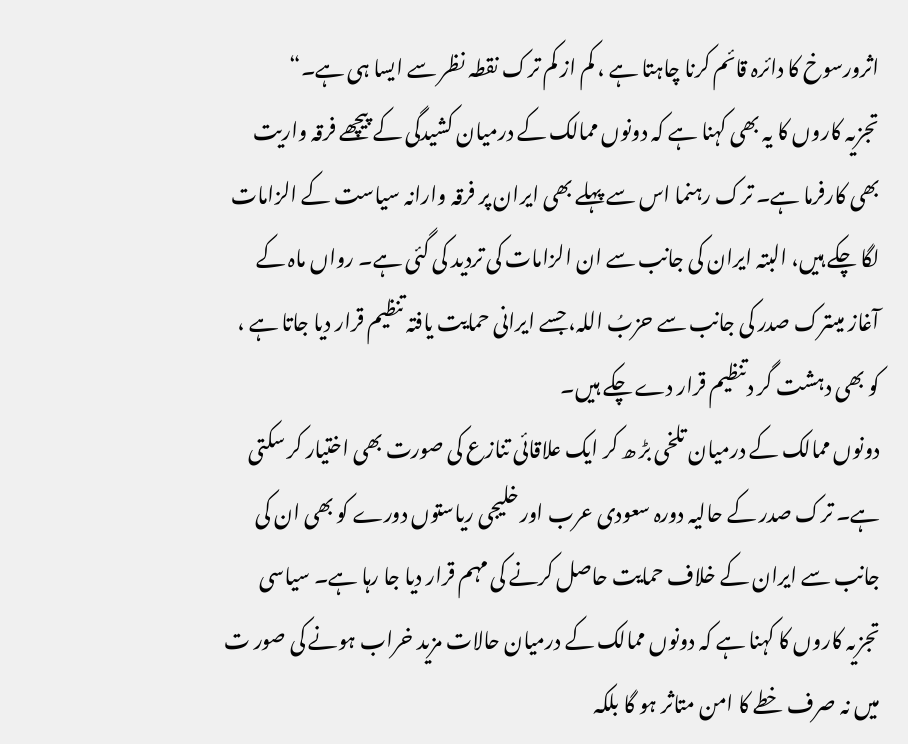اثرورسوخ کا دائرہ قائم کرنا چاہتا ہے ، کم از کم ترک نقطہ نظر سے ایسا ہی ہے۔“
تجزیہ کاروں کا یہ بھی کہنا ہے کہ دونوں ممالک کے درمیان کشیدگی کے پیچھے فرقہ واریت بھی کارفرما ہے۔ ترک رہنما اس سے پہلے بھی ایران پر فرقہ وارانہ سیاست کے الزامات لگا چکے ہیں، البتہ ایران کی جانب سے ان الزامات کی تردید کی گئی ہے۔ رواں ماہ کے آغاز میںترک صدر کی جانب سے حزبُ اللہ، جسے ایرانی حمایت یافتہ تنظیم قرار دیا جاتا ہے ، کو بھی دہشت گر دتنظیم قرار دے چکے ہیں۔
دونوں ممالک کے درمیان تلخی بڑ ھ کر ایک علاقائی تنازع کی صورت بھی اختیار کر سکتی ہے۔ ترک صدر کے حالیہ دورہ سعودی عرب اور خلیجی ریاستوں دورے کو بھی ان کی جانب سے ایران کے خلاف حمایت حاصل کرنے کی مہم قرار دیا جا رہا ہے۔ سیاسی تجزیہ کاروں کا کہنا ہے کہ دونوں ممالک کے درمیان حالات مزید خراب ہونے کی صور ت میں نہ صرف خطے کا امن متاثر ہو گا بلکہ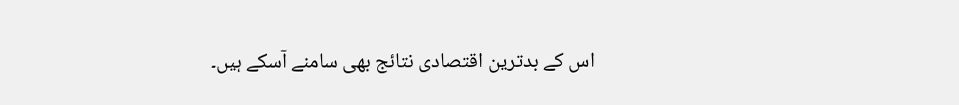اس کے بدترین اقتصادی نتائج بھی سامنے آسکے ہیں۔